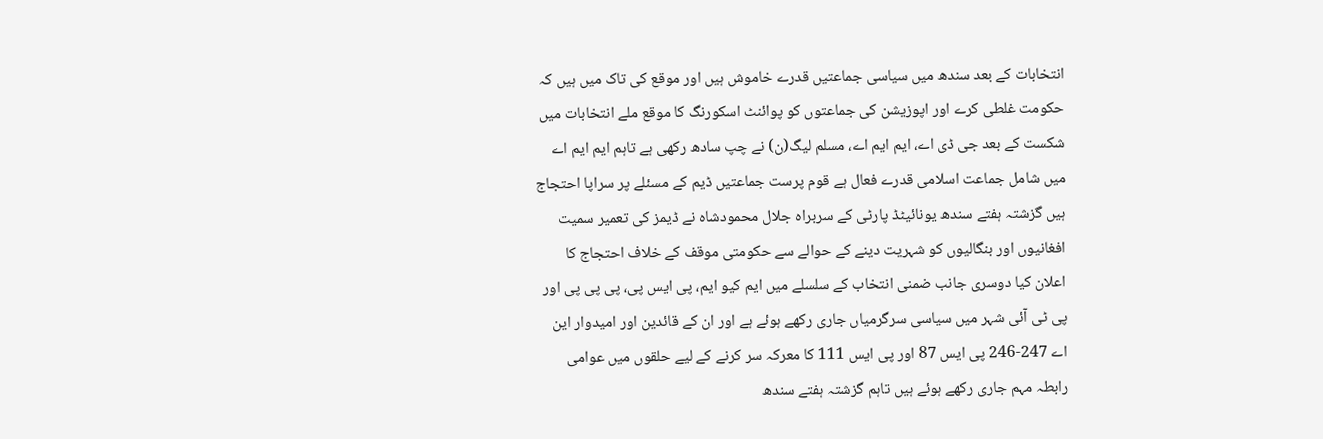انتخابات کے بعد سندھ میں سیاسی جماعتیں قدرے خاموش ہیں اور موقع کی تاک میں ہیں کہ حکومت غلطی کرے اور اپوزیشن کی جماعتوں کو پوائنٹ اسکورنگ کا موقع ملے انتخابات میں شکست کے بعد جی ڈی اے، ایم ایم اے، مسلم لیگ(ن) نے چپ سادھ رکھی ہے تاہم ایم ایم اے میں شامل جماعت اسلامی قدرے فعال ہے قوم پرست جماعتیں ڈیم کے مسئلے پر سراپا احتجاج ہیں گزشتہ ہفتے سندھ یونائیٹڈ پارٹی کے سربراہ جلال محمودشاہ نے ڈیمز کی تعمیر سمیت افغانیوں اور بنگالیوں کو شہریت دینے کے حوالے سے حکومتی موقف کے خلاف احتجاج کا اعلان کیا دوسری جانب ضمنی انتخاب کے سلسلے میں ایم کیو ایم، پی ایس پی، پی پی پی اور پی ٹی آئی شہر میں سیاسی سرگرمیاں جاری رکھے ہوئے ہے اور ان کے قائدین اور امیدوار این اے 247-246 پی ایس 87 اور پی ایس 111 کا معرکہ سر کرنے کے لیے حلقوں میں عوامی رابطہ مہم جاری رکھے ہوئے ہیں تاہم گزشتہ ہفتے سندھ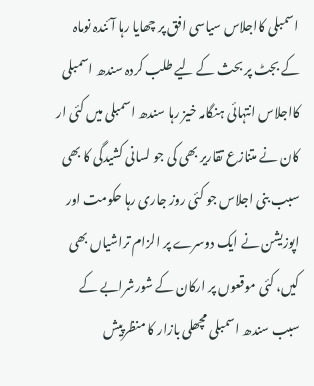اسمبلی کااجلاس سیاسی افق پر چھایا رہا آئندہ نوماہ کے بجٹ پر بحث کے لیے طلب کردہ سندھ اسمبلی کااجلاس انتہائی ہنگامہ خیز رہا سندھ اسمبلی میں کئی ار کان نے متنازع تقاریر بھی کی جو لسانی کشیدگی کا بھی سبب بنی اجلاس جو کئی روز جاری رہا حکومت اور اپوزیشن نے ایک دوسرے پر الزام تراشیاں بھی کیں، کئی موقعوں پر ارکان کے شورشرابے کے سبب سندھ اسمبلی مچھلی بازار کا منظرپیش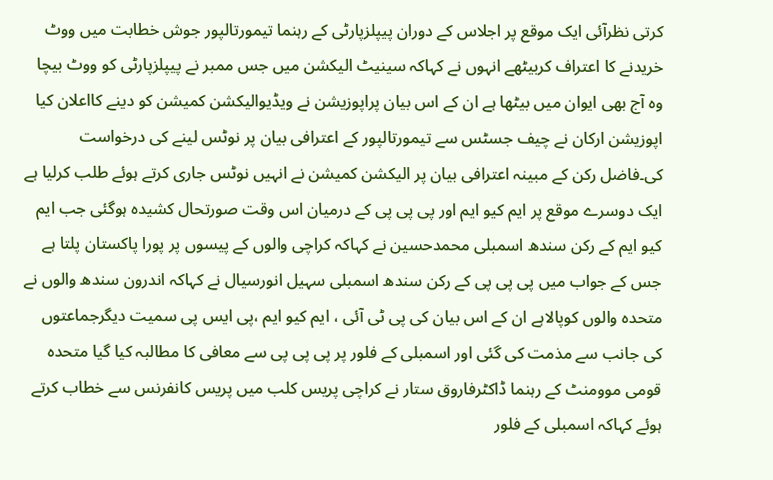کرتی نظرآئی ایک موقع پر اجلاس کے دوران پیپلزپارٹی کے رہنما تیمورتالپور جوش خطابت میں ووٹ خریدنے کا اعتراف کربیٹھے انہوں نے کہاکہ سینیٹ الیکشن میں جس ممبر نے پیپلزپارٹی کو ووٹ بیچا وہ آج بھی ایوان میں بیٹھا ہے ان کے اس بیان پراپوزیشن نے ویڈیوالیکشن کمیشن کو دینے کااعلان کیا اپوزیشن ارکان نے چیف جسٹس سے تیمورتالپور کے اعترافی بیان پر نوٹس لینے کی درخواست کی۔فاضل رکن کے مبینہ اعترافی بیان پر الیکشن کمیشن نے انہیں نوٹس جاری کرتے ہوئے طلب کرلیا ہے ایک دوسرے موقع پر ایم کیو ایم اور پی پی پی کے درمیان اس وقت صورتحال کشیدہ ہوگئی جب ایم کیو ایم کے رکن سندھ اسمبلی محمدحسین نے کہاکہ کراچی والوں کے پیسوں پر پورا پاکستان پلتا ہے جس کے جواب میں پی پی پی کے رکن سندھ اسمبلی سہیل انورسیال نے کہاکہ اندرون سندھ والوں نے متحدہ والوں کوپالاہے ان کے اس بیان کی پی ٹی آئی ، ایم کیو ایم ،پی ایس پی سمیت دیگرجماعتوں کی جانب سے مذمت کی گئی اور اسمبلی کے فلور پر پی پی پی سے معافی کا مطالبہ کیا گیا متحدہ قومی موومنٹ کے رہنما ڈاکٹرفاروق ستار نے کراچی پریس کلب میں پریس کانفرنس سے خطاب کرتے ہوئے کہاکہ اسمبلی کے فلور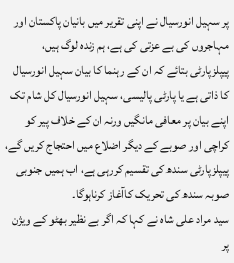پر سہیل انورسیال نے اپنی تقریر میں بانیان پاکستان اور مہاجروں کی بے عزتی کی ہے، ہم زندہ لوگ ہیں، پیپلزپارٹی بتائے کہ ان کے رہنما کا بیان سہیل انورسیال کا ذاتی ہے یا پارٹی پالیسی، سہیل انورسیال کل شام تک اپنے بیان پر معافی مانگیں ورنہ ان کے خلاف پیر کو کراچی اور صوبے کے دیگر اضلاع میں احتجاج کریں گے، پیپلزپارٹی سندھ کی تقسیم کررہی ہے، اب ہمیں جنوبی صوبہ سندھ کی تحریک کاآغاز کرناہوگا۔
سید مراد علی شاہ نے کہا کہ اگر بے نظیر بھٹو کے ویژن پر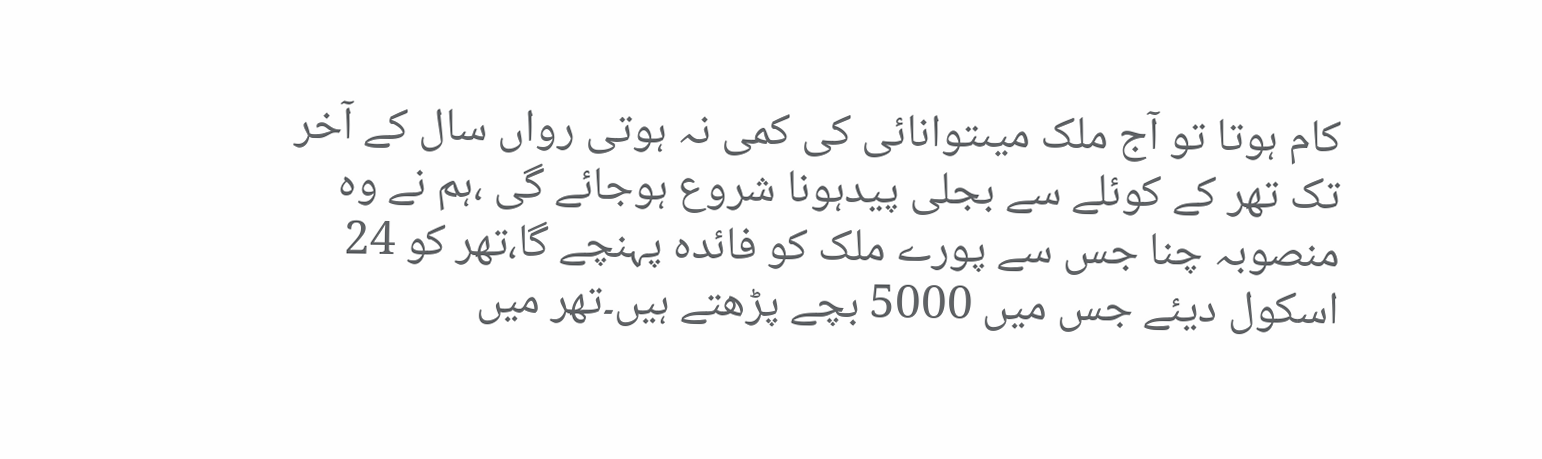کام ہوتا تو آج ملک میںتوانائی کی کمی نہ ہوتی رواں سال کے آخر تک تھر کے کوئلے سے بجلی پیدہونا شروع ہوجائے گی ،ہم نے وہ منصوبہ چنا جس سے پورے ملک کو فائدہ پہنچے گا،تھر کو 24 اسکول دیئے جس میں 5000 بچے پڑھتے ہیں۔تھر میں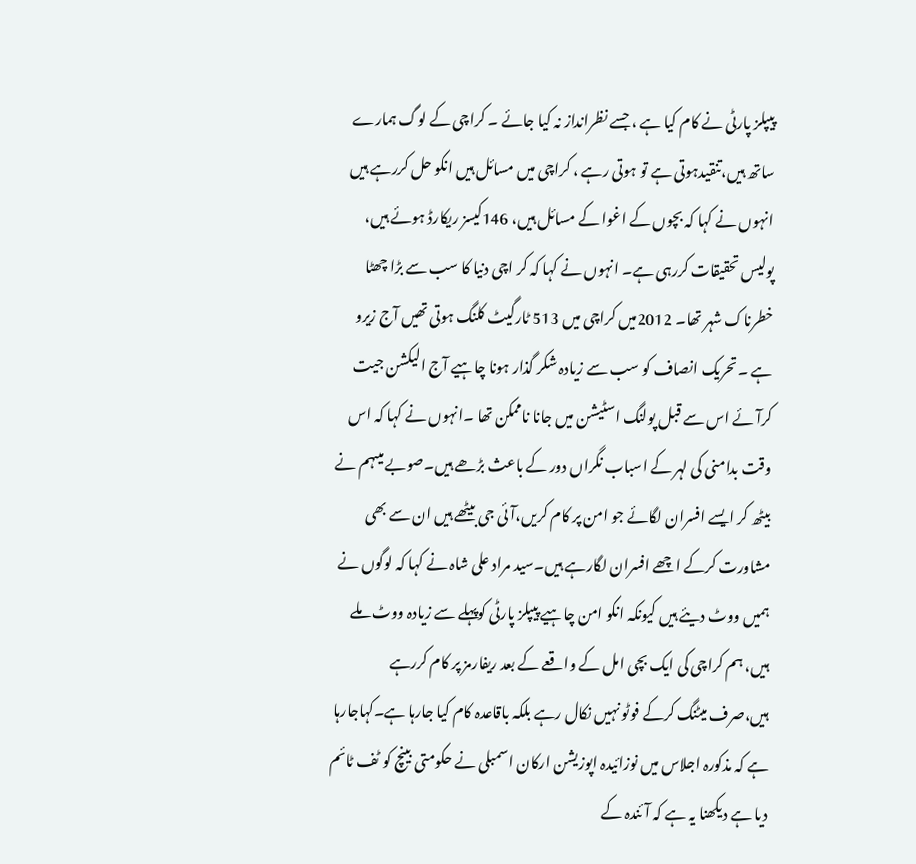پیپلز پارٹی نے کام کیا ہے ، جسے نظرانداز نہ کیا جائے ۔ کراچی کے لوگ ہمارے ساتھ ہیں،تنقیدہوتی ہے تو ہوتی رہے ، کراچی میں مسائل ہیں انکو حل کررہے ہیں انہوں نے کہا کہ بچوں کے اغوا کے مسائل ہیں، 146کیسز ریکارڈ ہوئے ہیں، پولیس تحقیقات کررہی ہے۔ انہوں نے کہا کہ کر اچی دنیا کا سب سے بڑا چھٹا خطرناک شہر تھا۔ 2012میں کراچی میں 513 ٹارگیٹ کلنگ ہوتی تھیں آج زیرو ہے ۔تحریک انصاف کو سب سے زیادہ شکر گذار ہونا چاہیے آج الیکشن جیت کرآئے اس سے قبل پولنگ اسٹیشن میں جانا ناممکن تھا ۔انہوں نے کہا کہ اس وقت بدامنی کی لہر کے اسباب نگراں دور کے باعث بڑھے ہیں۔صوبے میںہم نے بیٹھ کر ایسے افسران لگائے جو امن پر کام کریں،آئی جی بیٹھے ہیں ان سے بھی مشاورت کرکے اچھے افسران لگارہے ہیں۔سید مراد علی شاہ نے کہا کہ لوگوں نے ہمیں ووٹ دیئے ہیں کیونکہ انکو امن چاہیے پیپلز پارٹی کوپہلے سے زیادہ ووٹ ملے ہیں، ہم کراچی کی ایک بچی امل کے واقعے کے بعد ریفارمز پر کام کررہے ہیں،صرف میٹنگ کرکے فوٹو نہیں نکال رہے بلکہ باقاعدہ کام کیا جارہا ہے۔کہاجارہا ہے کہ مذکورہ اجلاس میں نوزائیدہ اپوزیشن ارکان اسمبلی نے حکومتی بینچ کو ٹف ٹائم دیا ہے دیکھنا یہ ہے کہ آئندہ کے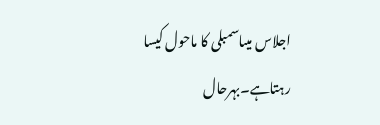اجلاس میںاسمبلی کا ماحول کیسا رہتاہے۔بہرحال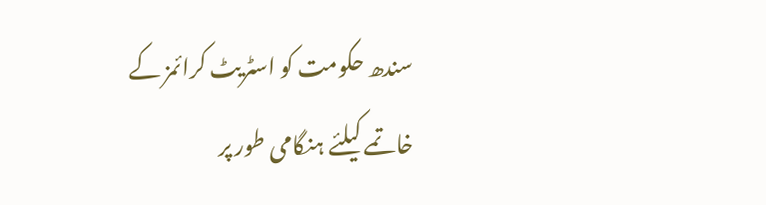سندھ حکومت کو اسٹریٹ کرائمز کے خاتمے کیلئے ہنگامی طور پر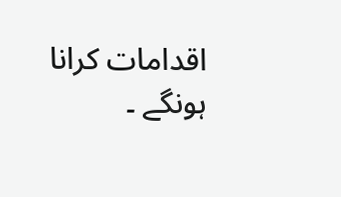اقدامات کرانا ہونگے ۔